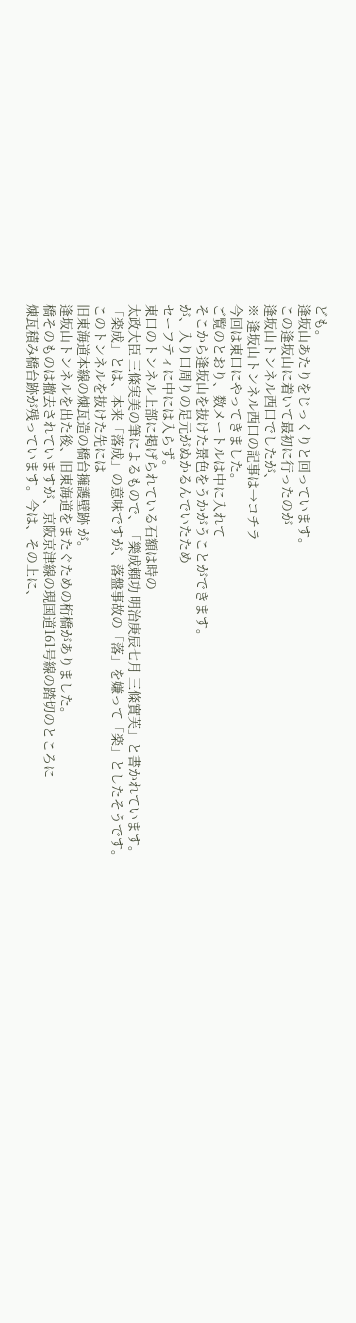ども。
逢坂山あたりをじっくりと回っています。
この逢坂山に着いて最初に行ったのが
逢坂山トンネル西口でしたが、
※ 逢坂山トンネル西口の記事は→コチラ
今回は東口にやってきました。
ご覧のとおり、数メートルは中に入れて
そこから逢坂山を抜けた景色をうかがうことができます。
が、入り口周りの足元がぬかるんでいたため
セーフティに中には入らず。
東口のトンネル上部に掲げられている石額は時の
太政大臣 三條実美の筆によるもので、「樂成賴功 明治庚辰七月 三條實芙」と書かれています。
「楽成」とは、本来「落成」の意味ですが、落盤事故の「落」を嫌って「楽」としたそうです。
このトンネルを抜けた先には
旧東海道本線の煉瓦造の橋台擁護壁跡 が。
逢坂山トンネルを出た後、旧東海道をまたぐための桁橋がありました。
橋そのものは撤去されていますが、京阪京津線の現国道161号線の踏切のところに
煉瓦積み橋台跡が残っています。今は、その上に、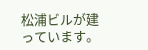松浦ビルが建っています。